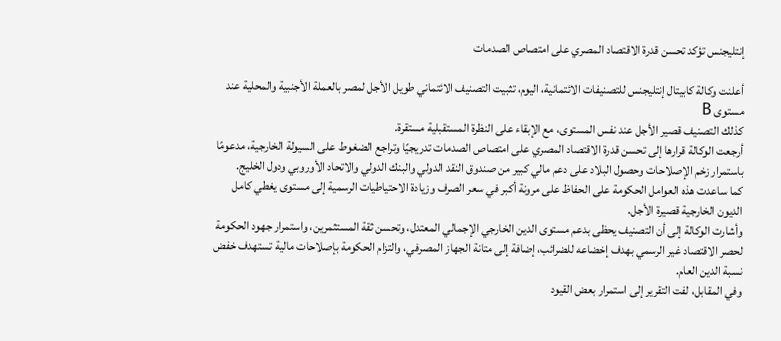إنتليجنس تؤكد تحسن قدرة الاقتصاد المصري على امتصاص الصدمات

أعلنت وكالة كابيتال إنتليجنس للتصنيفات الائتمانية، اليوم، تثبيت التصنيف الائتماني طويل الأجل لمصر بالعملة الأجنبية والمحلية عند مستوى B
كذلك التصنيف قصير الأجل عند نفس المستوى، مع الإبقاء على النظرة المستقبلية مستقرة.
أرجعت الوكالة قرارها إلى تحسن قدرة الاقتصاد المصري على امتصاص الصدمات تدريجيًا وتراجع الضغوط على السيولة الخارجية، مدعومًا باستمرار زخم الإصلاحات وحصول البلاد على دعم مالي كبير من صندوق النقد الدولي والبنك الدولي والاتحاد الأوروبي ودول الخليج.
كما ساعدت هذه العوامل الحكومة على الحفاظ على مرونة أكبر في سعر الصرف وزيادة الاحتياطيات الرسمية إلى مستوى يغطي كامل الديون الخارجية قصيرة الأجل.
وأشارت الوكالة إلى أن التصنيف يحظى بدعم مستوى الدين الخارجي الإجمالي المعتدل، وتحسن ثقة المستثمرين، واستمرار جهود الحكومة لحصر الاقتصاد غير الرسمي بهدف إخضاعه للضرائب، إضافة إلى متانة الجهاز المصرفي، والتزام الحكومة بإصلاحات مالية تستهدف خفض نسبة الدين العام.
وفي المقابل، لفت التقرير إلى استمرار بعض القيود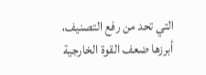التي تحد من رفع التصنيف، أبرزها ضعف القوة الخارجية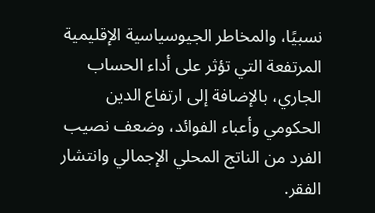نسبيًا، والمخاطر الجيوسياسية الإقليمية المرتفعة التي تؤثر على أداء الحساب الجاري، بالإضافة إلى ارتفاع الدين الحكومي وأعباء الفوائد، وضعف نصيب الفرد من الناتج المحلي الإجمالي وانتشار الفقر.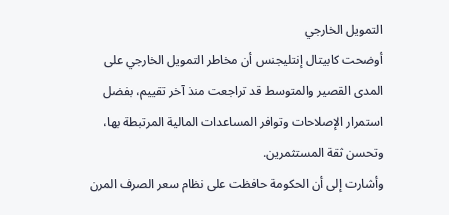التمويل الخارجي
أوضحت كابيتال إنتليجنس أن مخاطر التمويل الخارجي على المدى القصير والمتوسط قد تراجعت منذ آخر تقييم، بفضل استمرار الإصلاحات وتوافر المساعدات المالية المرتبطة بها، وتحسن ثقة المستثمرين.
وأشارت إلى أن الحكومة حافظت على نظام سعر الصرف المرن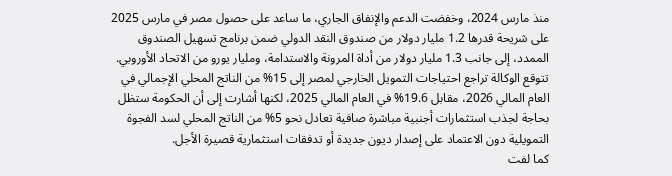منذ مارس 2024، وخفضت الدعم والإنفاق الجاري، ما ساعد على حصول مصر في مارس 2025 على شريحة قدرها 1.2 مليار دولار من صندوق النقد الدولي ضمن برنامج تسهيل الصندوق الممدد، إلى جانب 1.3 مليار دولار من أداة المرونة والاستدامة، ومليار يورو من الاتحاد الأوروبي.
تتوقع الوكالة تراجع احتياجات التمويل الخارجي لمصر إلى 15% من الناتج المحلي الإجمالي في العام المالي 2026، مقابل 19.6% في العام المالي 2025، لكنها أشارت إلى أن الحكومة ستظل بحاجة لجذب استثمارات أجنبية مباشرة صافية تعادل نحو 5% من الناتج المحلي لسد الفجوة التمويلية دون الاعتماد على إصدار ديون جديدة أو تدفقات استثمارية قصيرة الأجل.
كما لفت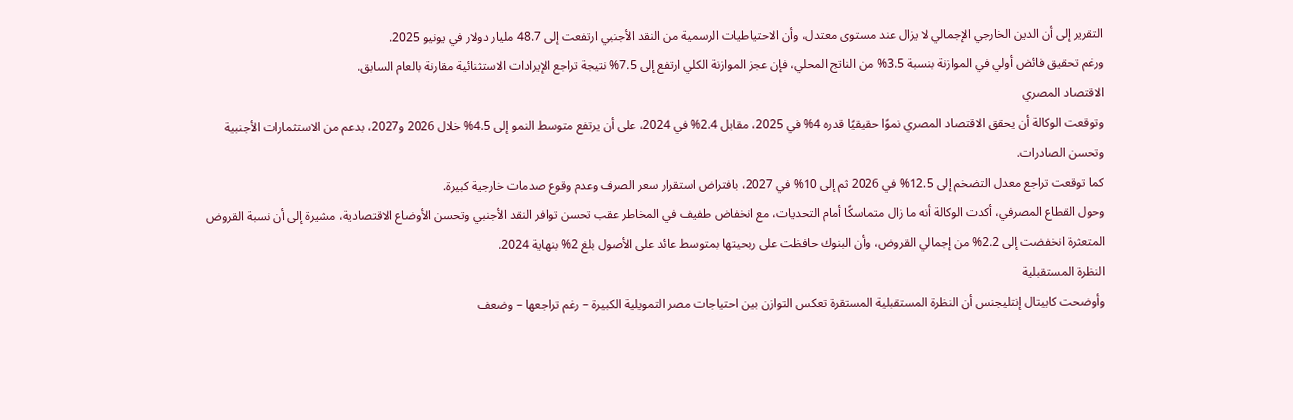التقرير إلى أن الدين الخارجي الإجمالي لا يزال عند مستوى معتدل، وأن الاحتياطيات الرسمية من النقد الأجنبي ارتفعت إلى 48.7 مليار دولار في يونيو 2025.
ورغم تحقيق فائض أولي في الموازنة بنسبة 3.5% من الناتج المحلي، فإن عجز الموازنة الكلي ارتفع إلى 7.5% نتيجة تراجع الإيرادات الاستثنائية مقارنة بالعام السابق.
الاقتصاد المصري
وتوقعت الوكالة أن يحقق الاقتصاد المصري نموًا حقيقيًا قدره 4% في 2025، مقابل 2.4% في 2024، على أن يرتفع متوسط النمو إلى 4.5% خلال 2026 و2027، بدعم من الاستثمارات الأجنبية وتحسن الصادرات.
كما توقعت تراجع معدل التضخم إلى 12.5% في 2026 ثم إلى 10% في 2027، بافتراض استقرار سعر الصرف وعدم وقوع صدمات خارجية كبيرة.
وحول القطاع المصرفي، أكدت الوكالة أنه ما زال متماسكًا أمام التحديات، مع انخفاض طفيف في المخاطر عقب تحسن توافر النقد الأجنبي وتحسن الأوضاع الاقتصادية، مشيرة إلى أن نسبة القروض المتعثرة انخفضت إلى 2.2% من إجمالي القروض، وأن البنوك حافظت على ربحيتها بمتوسط عائد على الأصول بلغ 2% بنهاية 2024.
النظرة المستقبلية
وأوضحت كابيتال إنتليجنس أن النظرة المستقبلية المستقرة تعكس التوازن بين احتياجات مصر التمويلية الكبيرة – رغم تراجعها – وضعف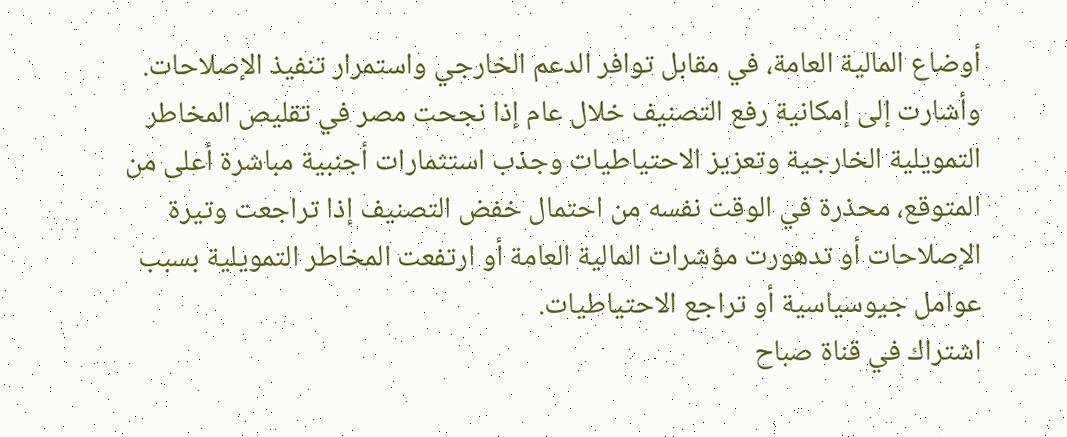أوضاع المالية العامة، في مقابل توافر الدعم الخارجي واستمرار تنفيذ الإصلاحات.
وأشارت إلى إمكانية رفع التصنيف خلال عام إذا نجحت مصر في تقليص المخاطر التمويلية الخارجية وتعزيز الاحتياطيات وجذب استثمارات أجنبية مباشرة أعلى من المتوقع، محذرة في الوقت نفسه من احتمال خفض التصنيف إذا تراجعت وتيرة الإصلاحات أو تدهورت مؤشرات المالية العامة أو ارتفعت المخاطر التمويلية بسبب عوامل جيوسياسية أو تراجع الاحتياطيات.
اشتراك في قناة صباح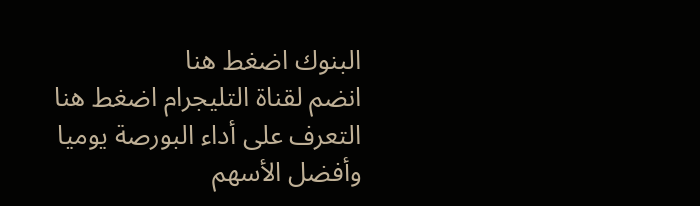البنوك اضغط هنا
انضم لقناة التليجرام اضغط هنا
التعرف على أداء البورصة يوميا وأفضل الأسهم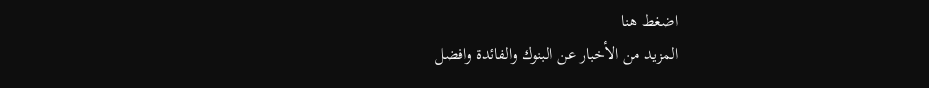اضغط هنا
المزيد من الأخبار عن البنوك والفائدة وافضل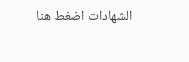الشهادات اضغط هنا